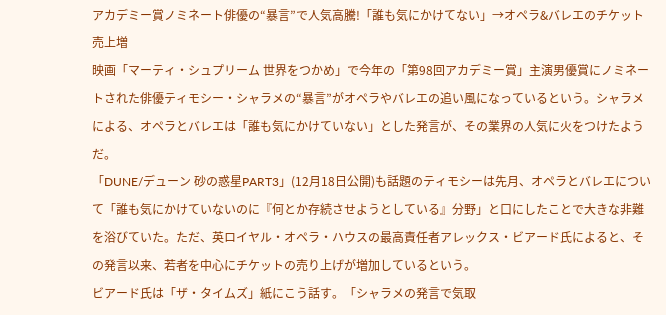アカデミー賞ノミネート俳優の“暴言”で人気高騰!「誰も気にかけてない」→オペラ&バレエのチケット売上増
映画「マーティ・シュプリーム 世界をつかめ」で今年の「第98回アカデミー賞」主演男優賞にノミネートされた俳優ティモシー・シャラメの“暴言”がオペラやバレエの追い風になっているという。シャラメによる、オペラとバレエは「誰も気にかけていない」とした発言が、その業界の人気に火をつけたようだ。
「DUNE/デューン 砂の惑星PART3」(12月18日公開)も話題のティモシーは先月、オペラとバレエについて「誰も気にかけていないのに『何とか存続させようとしている』分野」と口にしたことで大きな非難を浴びていた。ただ、英ロイヤル・オペラ・ハウスの最高責任者アレックス・ビアード氏によると、その発言以来、若者を中心にチケットの売り上げが増加しているという。
ビアード氏は「ザ・タイムズ」紙にこう話す。「シャラメの発言で気取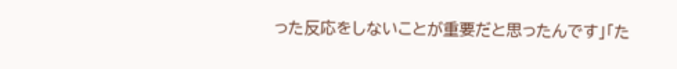った反応をしないことが重要だと思ったんです」「た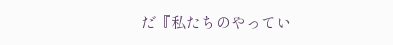だ『私たちのやってい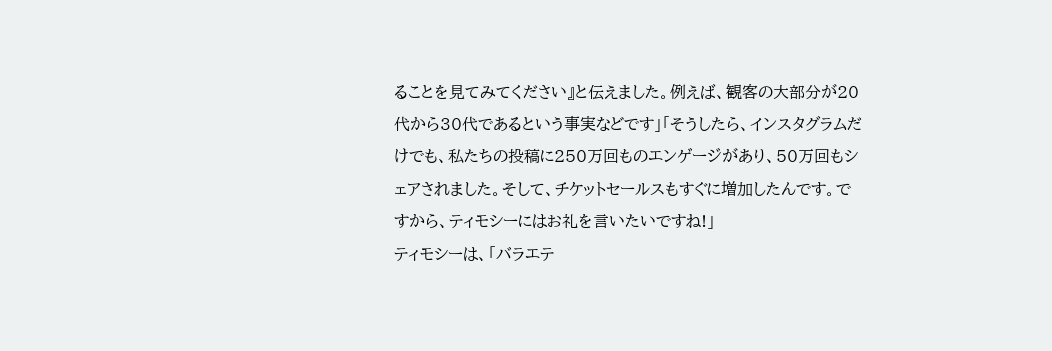ることを見てみてください』と伝えました。例えば、観客の大部分が20代から30代であるという事実などです」「そうしたら、インスタグラムだけでも、私たちの投稿に250万回ものエンゲージがあり、50万回もシェアされました。そして、チケットセールスもすぐに増加したんです。ですから、ティモシーにはお礼を言いたいですね!」
ティモシーは、「バラエテ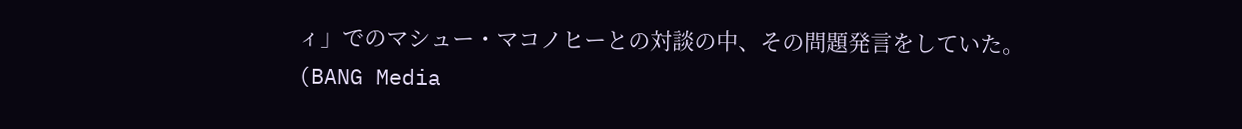ィ」でのマシュー・マコノヒーとの対談の中、その問題発言をしていた。
(BANG Media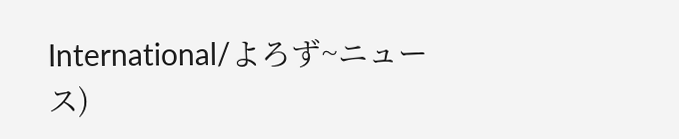International/よろず~ニュース)